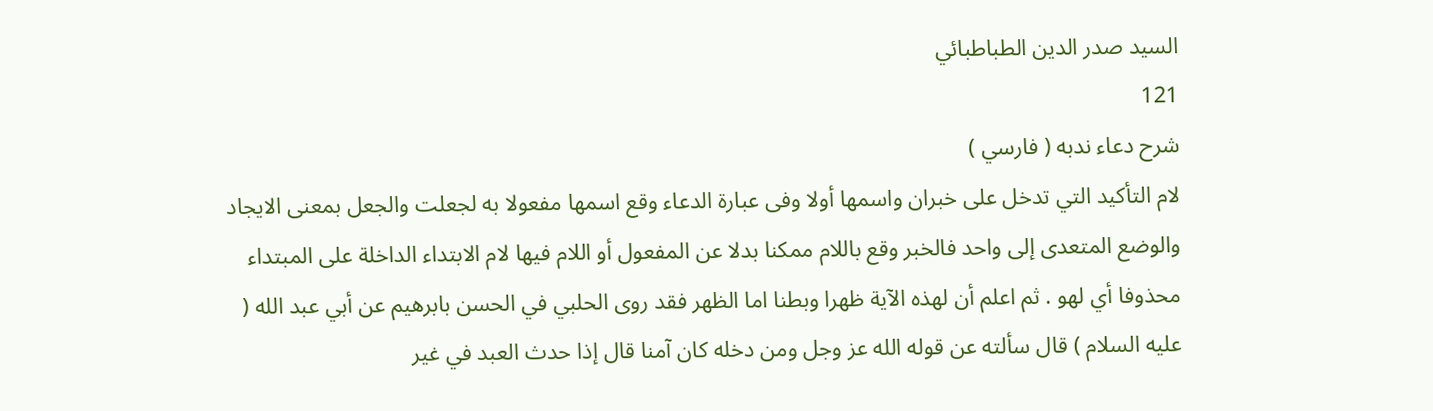السيد صدر الدين الطباطبائي
121
شرح دعاء ندبه ( فارسي )
لام التأكيد التي تدخل على خبران واسمها أولا وفى عبارة الدعاء وقع اسمها مفعولا به لجعلت والجعل بمعنى الايجاد والوضع المتعدى إلى واحد فالخبر وقع باللام ممكنا بدلا عن المفعول أو اللام فيها لام الابتداء الداخلة على المبتداء محذوفا أي لهو . ثم اعلم أن لهذه الآية ظهرا وبطنا اما الظهر فقد روى الحلبي في الحسن بابرهيم عن أبي عبد الله ( عليه السلام ) قال سألته عن قوله الله عز وجل ومن دخله كان آمنا قال إذا حدث العبد في غير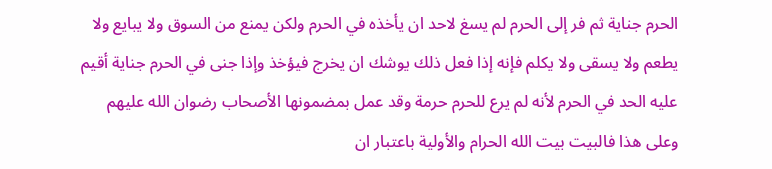الحرم جناية ثم فر إلى الحرم لم يسغ لاحد ان يأخذه في الحرم ولكن يمنع من السوق ولا يبايع ولا يطعم ولا يسقى ولا يكلم فإنه إذا فعل ذلك يوشك ان يخرج فيؤخذ وإذا جنى في الحرم جناية أقيم عليه الحد في الحرم لأنه لم يرع للحرم حرمة وقد عمل بمضمونها الأصحاب رضوان الله عليهم وعلى هذا فالبيت بيت الله الحرام والأولية باعتبار ان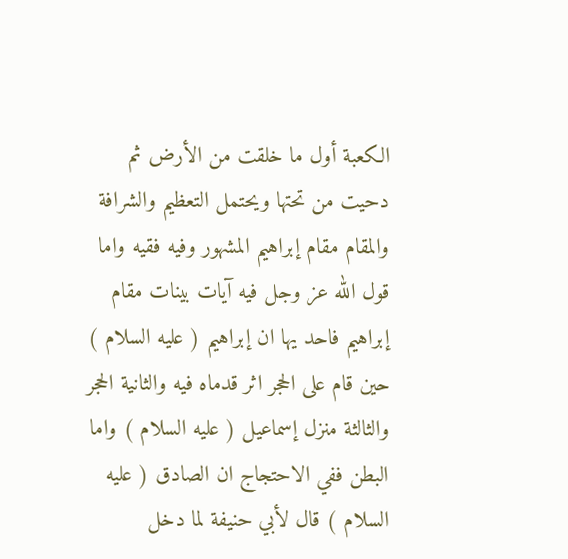الكعبة أول ما خلقت من الأرض ثم دحيت من تحتها ويحتمل التعظيم والشرافة والمقام مقام إبراهيم المشهور وفيه فقيه واما قول الله عز وجل فيه آيات بينات مقام إبراهيم فاحد يها ان إبراهيم ( عليه السلام ) حين قام على الحجر اثر قدماه فيه والثانية الحجر والثالثة منزل إسماعيل ( عليه السلام ) واما البطن ففي الاحتجاج ان الصادق ( عليه السلام ) قال لأبي حنيفة لما دخل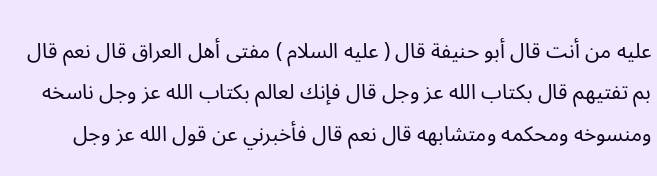عليه من أنت قال أبو حنيفة قال ( عليه السلام ) مفتى أهل العراق قال نعم قال بم تفتيهم قال بكتاب الله عز وجل قال فإنك لعالم بكتاب الله عز وجل ناسخه ومنسوخه ومحكمه ومتشابهه قال نعم قال فأخبرني عن قول الله عز وجل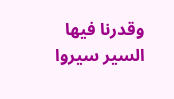وقدرنا فيها السير سيروا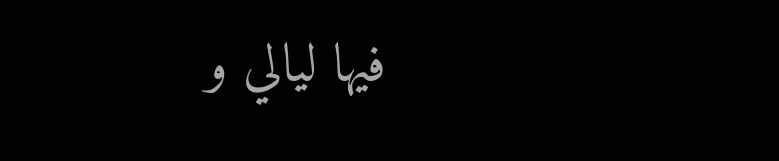فيها ليالي و